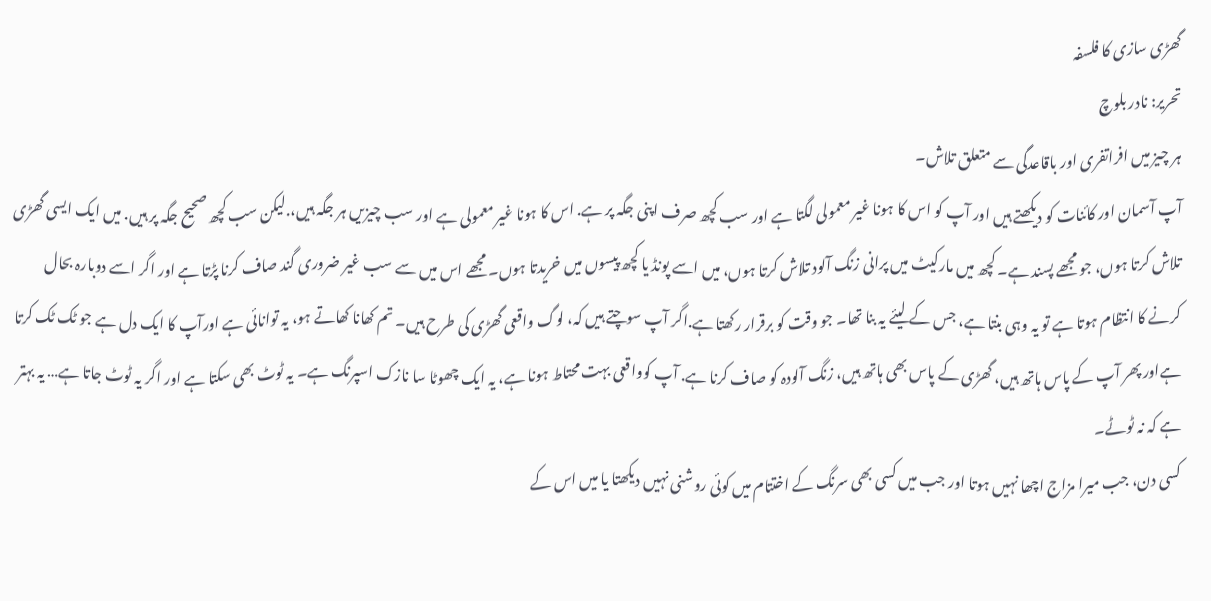گھڑی سازی کا فلسفہ
تحریر: نادر بلوچ
ہر چیز میں افراتفری اور باقاعدگی سے متعلق تلاش۔
آپ آسمان اور کائنات کو دیکھتے ہیں اور آپ کو اس کا ہونا غیر معمولی لگتا ہے اور سب کچھ صرف اپنی جگہ پر ہے. اس کا ہونا غیر معمولی ہے اور سب چیزیں ہر جگہ ہیں،.لیکن سب کچھ صحیح جگہ پر ہیں. میں ایک ایسی گھڑی تلاش کرتا ہوں، جو مجھے پسند ہے۔ کچھ میں مارکیٹ میں پرانی زنگ آلود تلاش کرتا ہوں، میں اسے پونڈ یا کچھ پیسوں میں خریدتا ہوں۔ مجھے اس میں سے سب غیر ضروری گند صاف کرنا پڑتا ہے اور اگر اسے دوبارہ بحال کرنے کا انتظام ہوتا ہے تو یہ وہی بنتا ہے، جس کے لیئے یہ بنا تھا۔ جو وقت کو برقرار رکھتا ہے.اگر آپ سوچتے ہیں کہ، لوگ واقعی گھڑی کی طرح ہیں۔ تم کھانا کھاتے ہو، یہ توانائی ہے اورآپ کا ایک دل ہے جو ٹک ٹک کرتا ہےاور پھر آپ کے پاس ہاتھ ہیں، گھڑی کے پاس بھی ہاتھ ہیں، زنگ آلودہ کو صاف کرنا ہے. آپ کوواقعی بہت محتاط ہونا ہے، یہ ایک چھوٹا سا نازک اسپرنگ ہے۔ یہ ٹوٹ بھی سکتا ہے اور اگر یہ ٹوٹ جاتا ہے… یہ بہتر ہے کہ نہ ٹوٹے۔
کسی دن، جب میرا مزاج اچھا نہیں ہوتا اور جب میں کسی بھی سرنگ کے اختتام میں کوئی روشنی نہیں دیکھتا یا میں اس کے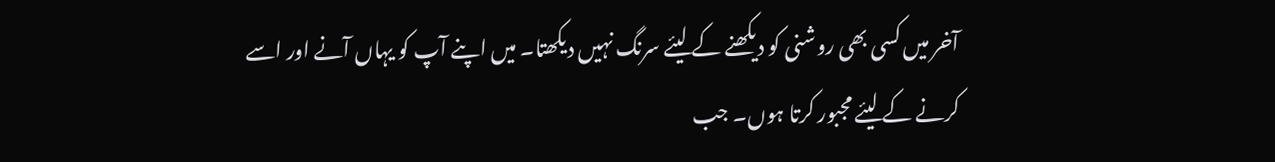آخر میں کسی بھی روشنی کو دیکھنے کے لیئے سرنگ نہیں دیکھتا۔ میں اپنے آپ کو یہاں آنے اور اسے کرنے کے لیئے مجبور کرتا ہوں۔ جب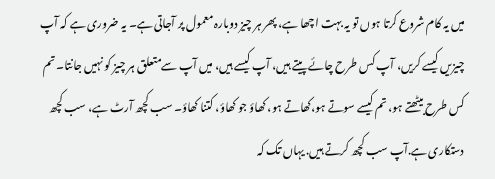میں یہ کام شروع کرتا ہوں تو یہ بہت اچھا ہے، پھر ہر چیز دوبارہ معمول پر آجاتی ہے۔ یہ ضروری ہے کہ آپ چیزیں کیسے کریں، آپ کس طرح چائے پیتے ہیں، آپ کیسے ہیں، میں آپ سےمتعلق ہر چیز کو نہیں جانتا۔ تم کس طرح بیٹھتے ہو، تم کیسے سوتے ہو،کھاتے ہو، کھاؤ جو کھاؤ، کتنا کھاؤ۔ سب کچھ آرٹ ہے، سب کچھ دستکاری ہے.آپ سب کچھ کرتے ہیں. یہاں تک کہ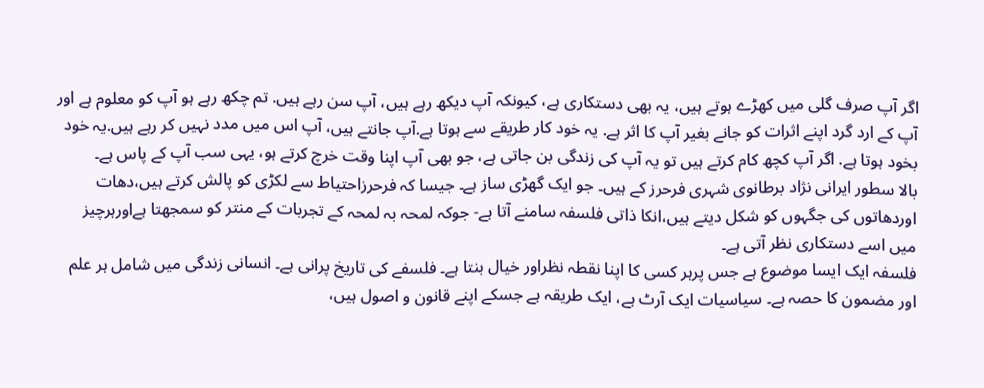اگر آپ صرف گلی میں کھڑے ہوتے ہیں، یہ بھی دستکاری ہے، کیونکہ آپ دیکھ رہے ہیں، آپ سن رہے ہیں. تم چکھ رہے ہو آپ کو معلوم ہے اور آپ کے ارد گرد اپنے اثرات کو جانے بغیر آپ کا اثر ہے. یہ خود کار طریقے سے ہوتا ہے.آپ جانتے ہیں، آپ اس میں مدد نہیں کر رہے ہیں.یہ خود بخود ہوتا ہے. اگر آپ کچھ کام کرتے ہیں تو یہ آپ کی زندگی بن جاتی ہے، جو بھی آپ اپنا وقت خرچ کرتے ہو، یہی سب آپ کے پاس ہے۔
بالا سطور ایرانی نژاد برطانوی شہری فرحرز کے ہیں۔ جو ایک گھڑی ساز ہے۔ جیسا کہ فرحرزاحتیاط سے لکڑی کو پالش کرتے ہیں،دھات اوردھاتوں کی جگہوں کو شکل دیتے ہیں،انکا ذاتی فلسفہ سامنے آتا ہے- جوکہ لمحہ بہ لمحہ کے تجربات کے منتر کو سمجھتا ہےاورہرچیز میں اسے دستکاری نظر آتی ہے۔
فلسفہ ایک ایسا موضوع ہے جس پرہر کسی کا اپنا نقطہ نظراور خیال بنتا ہے۔ فلسفے کی تاریخ پرانی ہے۔ انسانی زندگی میں شامل ہر علم اور مضمون کا حصہ ہے۔ سیاسیات ایک آرٹ ہے، ایک طریقہ ہے جسکے اپنے قانون و اصول ہیں،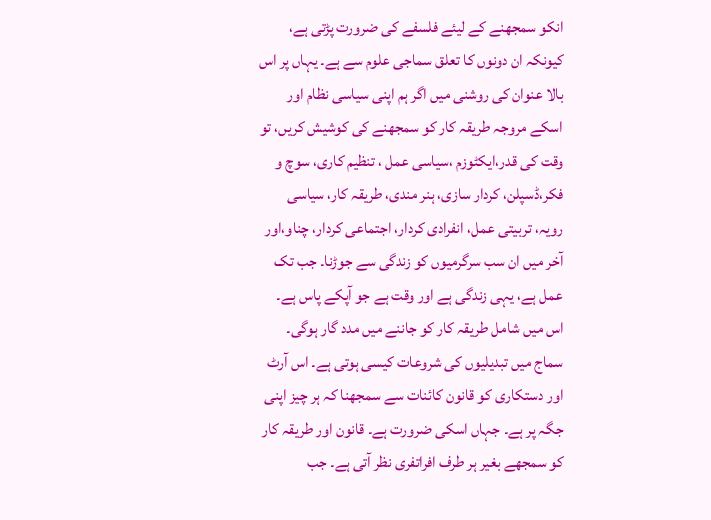انکو سمجھنے کے لیئے فلسفے کی ضرورت پڑتی ہے، کیونکہ ان دونوں کا تعلق سماجی علوم سے ہے۔ یہاں پر اس بالا عنوان کی روشنی میں اگر ہم اپنی سیاسی نظام اور اسکے مروجہ طریقہ کار کو سمجھنے کی کوشیش کریں، تو وقت کی قدر،ایکٹوزم ،سیاسی عمل ، تنظیم کاری، سوچ و فکر،ڈسپلن، کردار سازی، ہنر مندی، طریقہ کار، سیاسی رویہ، تربیتی عمل، انفرادی کردار، اجتماعی کردار، چناو،اور آخر میں ان سب سرگرمیوں کو زندگی سے جوڑنا۔ جب تک عمل ہے، یہی زندگی ہے اور وقت ہے جو آپکے پاس ہے۔
اس میں شامل طریقہ کار کو جاننے میں مدد گار ہوگی۔ سماج میں تبدیلیوں کی شروعات کیسی ہوتی ہے۔ اس آرٹ اور دستکاری کو قانون کائنات سے سمجھنا کہ ہر چیز اپنی جگہ پر ہے۔ جہاں اسکی ضرورت ہے۔ قانون اور طریقہ کار کو سمجھے بغیر ہر طرف افراتفری نظر آتی ہے۔ جب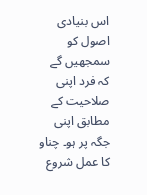اس بنیادی اصول کو سمجھیں گے کہ فرد اپنی صلاحیت کے مطابق اپنی جگہ پر ہو۔ چناو کا عمل شروع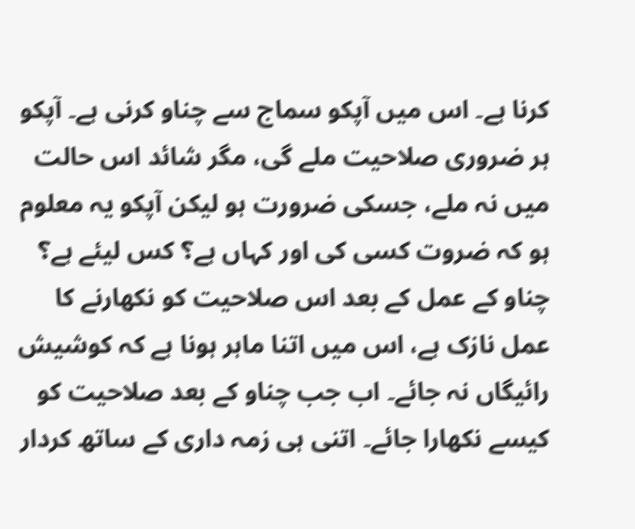کرنا ہے۔ اس میں آپکو سماج سے چناو کرنی ہے۔ آپکو ہر ضروری صلاحیت ملے گی، مگر شائد اس حالت میں نہ ملے، جسکی ضرورت ہو لیکن آپکو یہ معلوم ہو کہ ضروت کسی کی اور کہاں ہے؟ کس لیئے ہے؟ چناو کے عمل کے بعد اس صلاحیت کو نکھارنے کا عمل نازک ہے، اس میں اتنا ماہر ہونا ہے کہ کوشیش رائیگاں نہ جائے۔ اب جب چناو کے بعد صلاحیت کو کیسے نکھارا جائے۔ اتنی ہی زمہ داری کے ساتھ کردار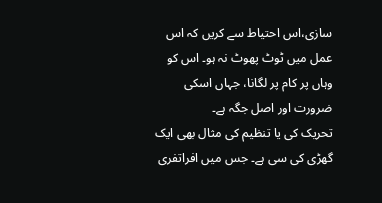سازی،اس احتیاط سے کریں کہ اس عمل میں ٹوٹ پھوٹ نہ ہو۔ اس کو وہاں پر کام پر لگانا، جہاں اسکی ضرورت اور اصل جگہ ہے۔
تحریک کی یا تنظیم کی مثال بھی ایک گھڑی کی سی ہے۔ جس میں افراتفری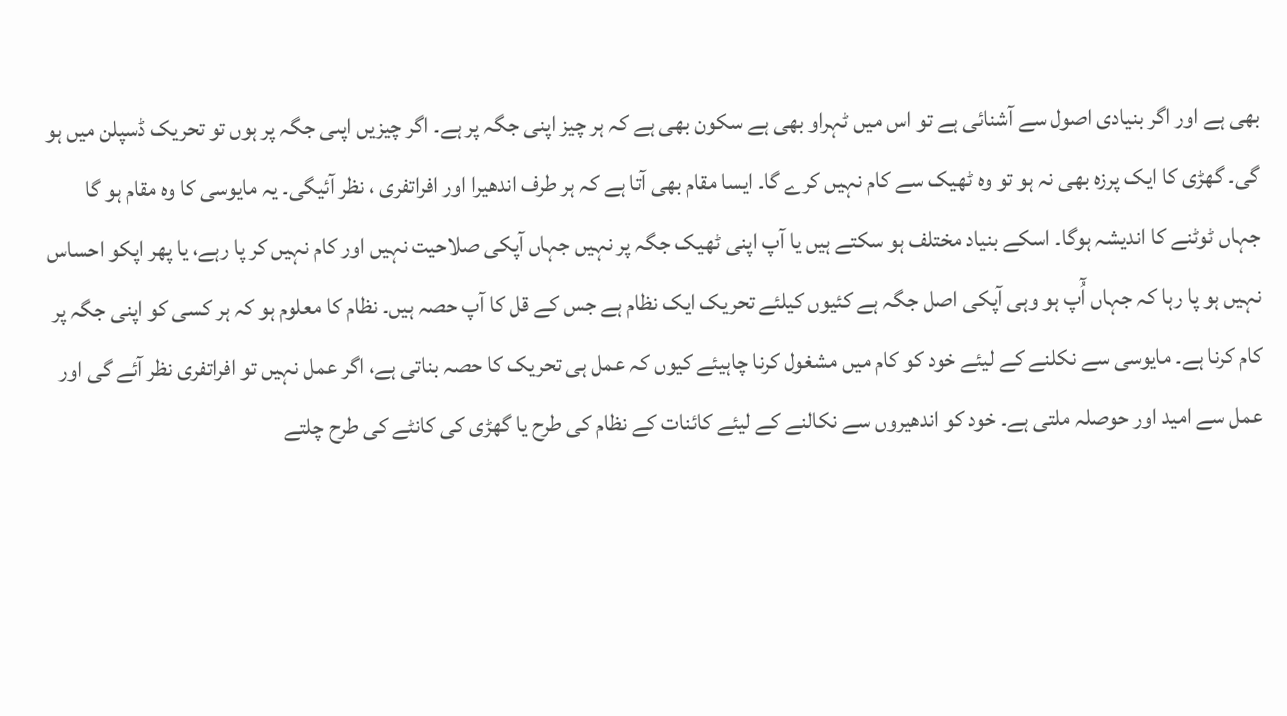بھی ہے اور اگر بنیادی اصول سے آشنائی ہے تو اس میں ٹہراو بھی ہے سکون بھی ہے کہ ہر چیز اپنی جگہ پر ہے۔ اگر چیزیں اپںی جگہ پر ہوں تو تحریک ڈسپلن میں ہو گی۔ گھڑی کا ایک پرزہ بھی نہ ہو تو وہ ٹھیک سے کام نہیں کرے گا۔ ایسا مقام بھی آتا ہے کہ ہر طرف اندھیرا اور افراتفری ، نظر آئیگی۔ یہ مایوسی کا وہ مقام ہو گا جہاں ٹوٹنے کا اندیشہ ہوگا۔ اسکے بنیاد مختلف ہو سکتے ہیں یا آپ اپنی ٹھیک جگہ پر نہیں جہاں آپکی صلاحیت نہیں اور کام نہیں کر پا رہے، یا پھر اپکو احساس نہیں ہو پا رہا کہ جہاں آُپ ہو وہی آپکی اصل جگہ ہے کئیوں کیلئے تحریک ایک نظام ہے جس کے قل کا آپ حصہ ہیں۔ نظام کا معلوم ہو کہ ہر کسی کو اپنی جگہ پر کام کرنا ہے۔ مایوسی سے نکلنے کے لیئے خود کو کام میں مشغول کرنا چاہیئے کیوں کہ عمل ہی تحریک کا حصہ بناتی ہے، اگر عمل نہیں تو افراتفری نظر آئے گی اور عمل سے امید اور حوصلہ ملتی ہے۔ خود کو اندھیروں سے نکالنے کے لیئے کائنات کے نظام کی طرح یا گھڑی کی کانٹے کی طرح چلتے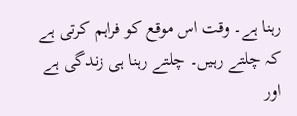رہنا ہے۔ وقت اس موقع کو فراہم کرتی ہے کہ چلتے رہیں۔ چلتے رہنا ہی زندگی ہے اور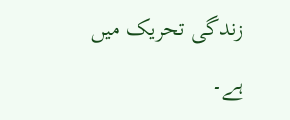زندگی تحریک میں ہے۔